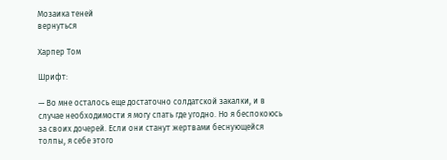Мозаика теней
вернуться

Харпер Том

Шрифт:

— Во мне осталось еще достаточно солдатской закалки, и в случае необходимости я могу спать где угодно. Но я беспокоюсь за своих дочерей. Если они станут жертвами беснующейся толпы, я себе этого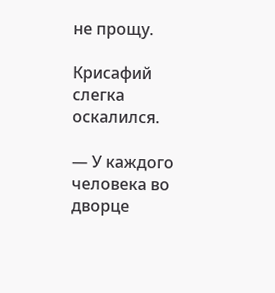не прощу.

Крисафий слегка оскалился.

— У каждого человека во дворце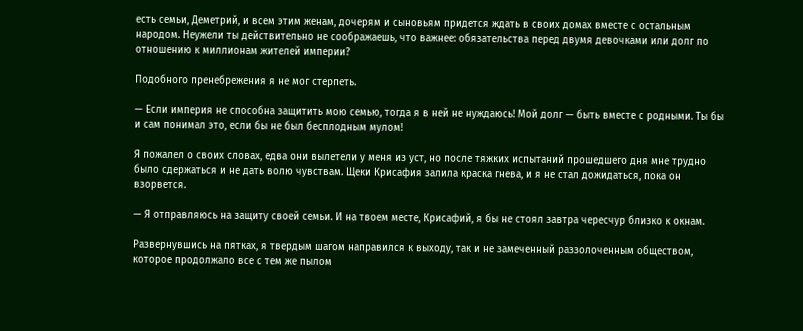есть семьи, Деметрий, и всем этим женам, дочерям и сыновьям придется ждать в своих домах вместе с остальным народом. Неужели ты действительно не соображаешь, что важнее: обязательства перед двумя девочками или долг по отношению к миллионам жителей империи?

Подобного пренебрежения я не мог стерпеть.

— Если империя не способна защитить мою семью, тогда я в ней не нуждаюсь! Мой долг — быть вместе с родными. Ты бы и сам понимал это, если бы не был бесплодным мулом!

Я пожалел о своих словах, едва они вылетели у меня из уст, но после тяжких испытаний прошедшего дня мне трудно было сдержаться и не дать волю чувствам. Щеки Крисафия залила краска гнева, и я не стал дожидаться, пока он взорвется.

— Я отправляюсь на защиту своей семьи. И на твоем месте, Крисафий, я бы не стоял завтра чересчур близко к окнам.

Развернувшись на пятках, я твердым шагом направился к выходу, так и не замеченный раззолоченным обществом, которое продолжало все с тем же пылом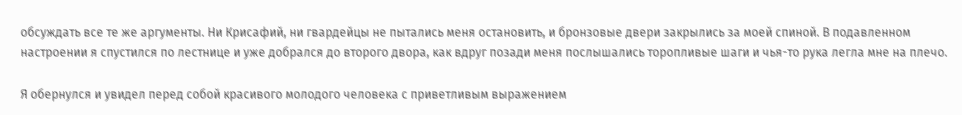обсуждать все те же аргументы. Ни Крисафий, ни гвардейцы не пытались меня остановить, и бронзовые двери закрылись за моей спиной. В подавленном настроении я спустился по лестнице и уже добрался до второго двора, как вдруг позади меня послышались торопливые шаги и чья-то рука легла мне на плечо.

Я обернулся и увидел перед собой красивого молодого человека с приветливым выражением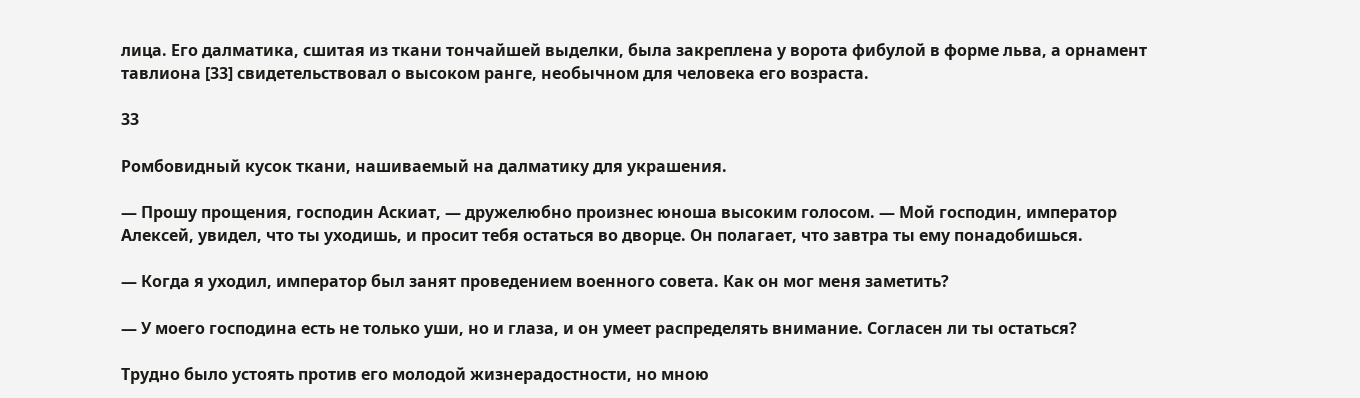лица. Его далматика, сшитая из ткани тончайшей выделки, была закреплена у ворота фибулой в форме льва, а орнамент тавлиона [33] свидетельствовал о высоком ранге, необычном для человека его возраста.

33

Ромбовидный кусок ткани, нашиваемый на далматику для украшения.

— Прошу прощения, господин Аскиат, — дружелюбно произнес юноша высоким голосом. — Мой господин, император Алексей, увидел, что ты уходишь, и просит тебя остаться во дворце. Он полагает, что завтра ты ему понадобишься.

— Когда я уходил, император был занят проведением военного совета. Как он мог меня заметить?

— У моего господина есть не только уши, но и глаза, и он умеет распределять внимание. Согласен ли ты остаться?

Трудно было устоять против его молодой жизнерадостности, но мною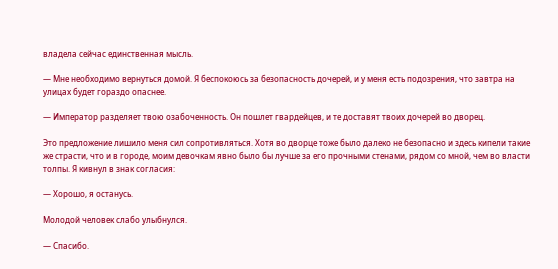владела сейчас единственная мысль.

— Мне необходимо вернуться домой. Я беспокоюсь за безопасность дочерей, и у меня есть подозрения, что завтра на улицах будет гораздо опаснее.

— Император разделяет твою озабоченность. Он пошлет гвардейцев, и те доставят твоих дочерей во дворец.

Это предложение лишило меня сил сопротивляться. Хотя во дворце тоже было далеко не безопасно и здесь кипели такие же страсти, что и в городе, моим девочкам явно было бы лучше за его прочными стенами, рядом со мной, чем во власти толпы. Я кивнул в знак согласия:

— Хорошо, я останусь.

Молодой человек слабо улыбнулся.

— Спасибо.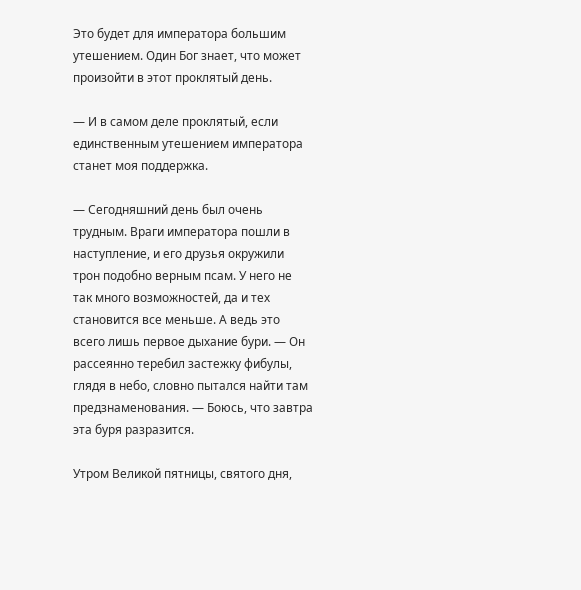Это будет для императора большим утешением. Один Бог знает, что может произойти в этот проклятый день.

— И в самом деле проклятый, если единственным утешением императора станет моя поддержка.

— Сегодняшний день был очень трудным. Враги императора пошли в наступление, и его друзья окружили трон подобно верным псам. У него не так много возможностей, да и тех становится все меньше. А ведь это всего лишь первое дыхание бури. — Он рассеянно теребил застежку фибулы, глядя в небо, словно пытался найти там предзнаменования. — Боюсь, что завтра эта буря разразится.

Утром Великой пятницы, святого дня,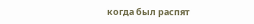когда был распят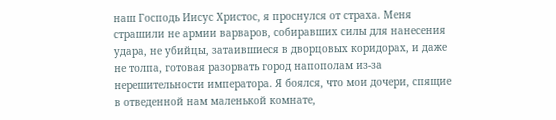наш Господь Иисус Христос, я проснулся от страха. Меня страшили не армии варваров, собиравших силы для нанесения удара, не убийцы, затаившиеся в дворцовых коридорах, и даже не толпа, готовая разорвать город напополам из-за нерешительности императора. Я боялся, что мои дочери, спящие в отведенной нам маленькой комнате,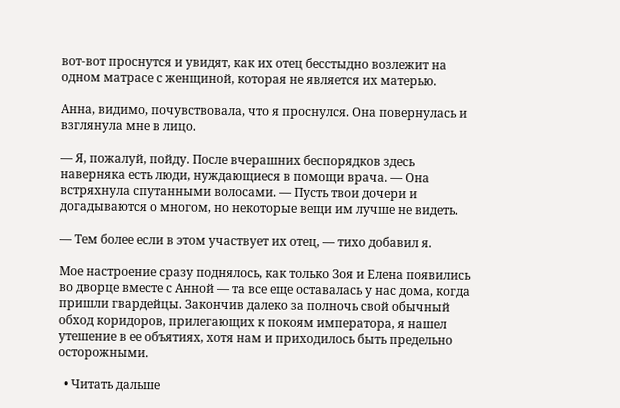вот-вот проснутся и увидят, как их отец бесстыдно возлежит на одном матрасе с женщиной, которая не является их матерью.

Анна, видимо, почувствовала, что я проснулся. Она повернулась и взглянула мне в лицо.

— Я, пожалуй, пойду. После вчерашних беспорядков здесь наверняка есть люди, нуждающиеся в помощи врача. — Она встряхнула спутанными волосами. — Пусть твои дочери и догадываются о многом, но некоторые вещи им лучше не видеть.

— Тем более если в этом участвует их отец, — тихо добавил я.

Мое настроение сразу поднялось, как только Зоя и Елена появились во дворце вместе с Анной — та все еще оставалась у нас дома, когда пришли гвардейцы. Закончив далеко за полночь свой обычный обход коридоров, прилегающих к покоям императора, я нашел утешение в ее объятиях, хотя нам и приходилось быть предельно осторожными.

  • Читать дальше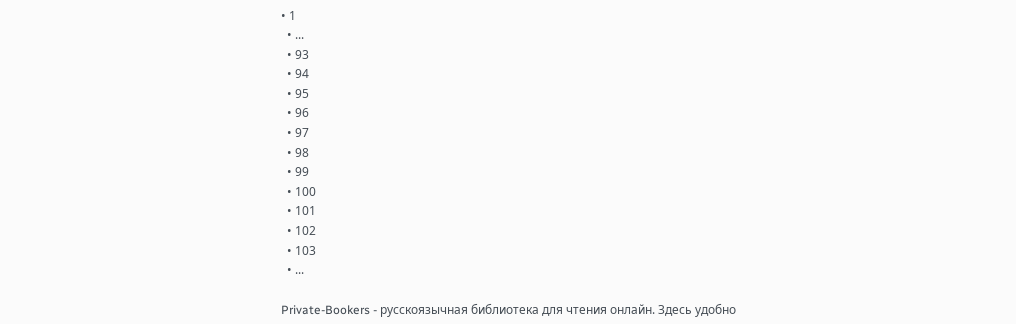• 1
  • ...
  • 93
  • 94
  • 95
  • 96
  • 97
  • 98
  • 99
  • 100
  • 101
  • 102
  • 103
  • ...

Private-Bookers - русскоязычная библиотека для чтения онлайн. Здесь удобно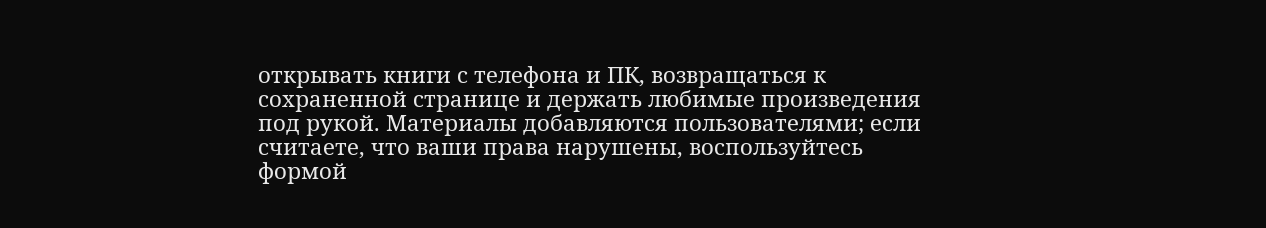открывать книги с телефона и ПК, возвращаться к сохраненной странице и держать любимые произведения под рукой. Материалы добавляются пользователями; если считаете, что ваши права нарушены, воспользуйтесь формой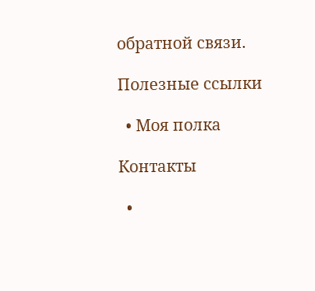обратной связи.

Полезные ссылки

  • Моя полка

Контакты

  •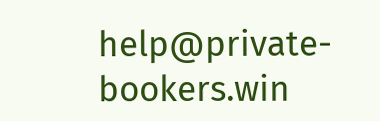help@private-bookers.win